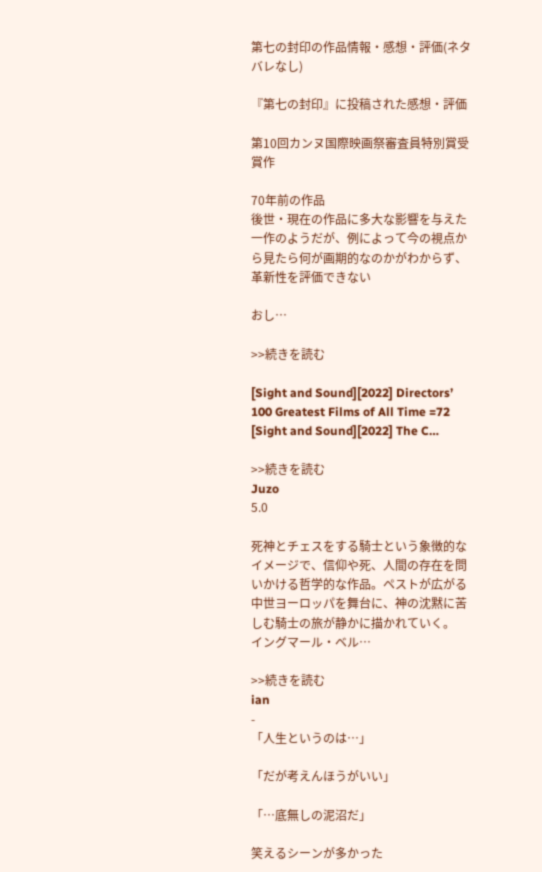第七の封印の作品情報・感想・評価(ネタバレなし)

『第七の封印』に投稿された感想・評価

第10回カンヌ国際映画祭審査員特別賞受賞作

70年前の作品
後世・現在の作品に多大な影響を与えた一作のようだが、例によって今の視点から見たら何が画期的なのかがわからず、革新性を評価できない

おし…

>>続きを読む

[Sight and Sound][2022] Directors’ 100 Greatest Films of All Time =72
[Sight and Sound][2022] The C…

>>続きを読む
Juzo
5.0

死神とチェスをする騎士という象徴的なイメージで、信仰や死、人間の存在を問いかける哲学的な作品。ペストが広がる中世ヨーロッパを舞台に、神の沈黙に苦しむ騎士の旅が静かに描かれていく。
イングマール・ベル…

>>続きを読む
ian
-
「人生というのは…」

「だが考えんほうがいい」

「…底無しの泥沼だ」

笑えるシーンが多かった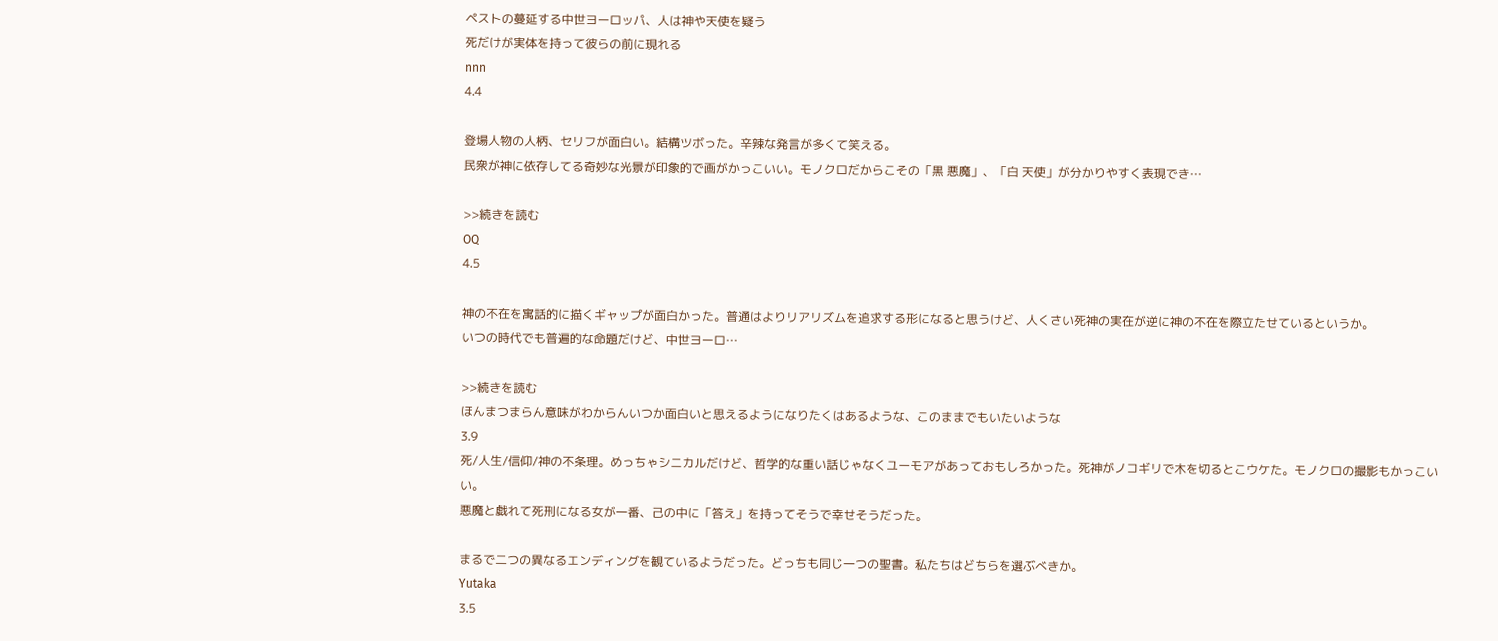ペストの蔓延する中世ヨーロッパ、人は神や天使を疑う
死だけが実体を持って彼らの前に現れる
nnn
4.4

登場人物の人柄、セリフが面白い。結構ツボった。辛辣な発言が多くて笑える。
民衆が神に依存してる奇妙な光景が印象的で画がかっこいい。モノクロだからこその「黒 悪魔」、「白 天使」が分かりやすく表現でき…

>>続きを読む
OQ
4.5

神の不在を寓話的に描くギャップが面白かった。普通はよりリアリズムを追求する形になると思うけど、人くさい死神の実在が逆に神の不在を際立たせているというか。
いつの時代でも普遍的な命題だけど、中世ヨーロ…

>>続きを読む
ほんまつまらん意味がわからんいつか面白いと思えるようになりたくはあるような、このままでもいたいような
3.9
死/人生/信仰/神の不条理。めっちゃシニカルだけど、哲学的な重い話じゃなくユーモアがあっておもしろかった。死神がノコギリで木を切るとこウケた。モノクロの撮影もかっこいい。
悪魔と戯れて死刑になる女が一番、己の中に「答え」を持ってそうで幸せそうだった。

まるで二つの異なるエンディングを観ているようだった。どっちも同じ一つの聖書。私たちはどちらを選ぶべきか。
Yutaka
3.5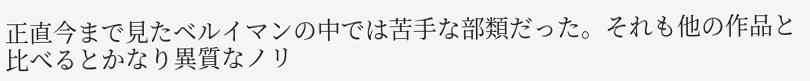正直今まで見たベルイマンの中では苦手な部類だった。それも他の作品と比べるとかなり異質なノリ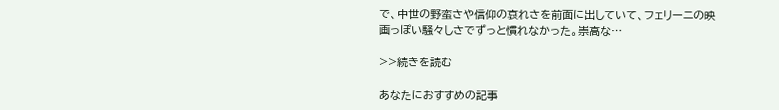で、中世の野蛮さや信仰の哀れさを前面に出していて、フェリーニの映画っぽい騒々しさでずっと慣れなかった。崇高な…

>>続きを読む

あなたにおすすめの記事